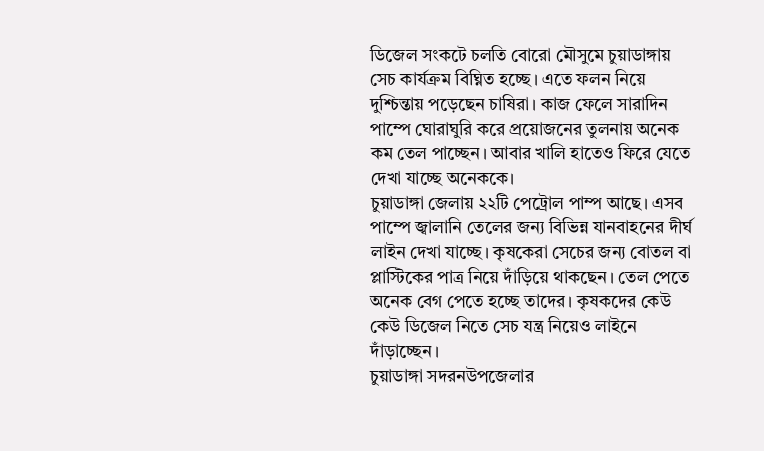ডিজেল সংকটে চলতি বোরো মৌসুমে চুয়াডাঙ্গায় সেচ কার্যক্রম বিঘ্নিত হচ্ছে। এতে ফলন নিয়ে দুশ্চিন্তায় পড়েছেন চাষিরা। কাজ ফেলে সারাদিন পাম্পে ঘোরাঘুরি করে প্রয়োজনের তুলনায় অনেক কম তেল পাচ্ছেন। আবার খালি হাতেও ফিরে যেতে দেখা যাচ্ছে অনেককে।
চুয়াডাঙ্গা জেলায় ২২টি পেট্রোল পাম্প আছে। এসব পাম্পে জ্বালানি তেলের জন্য বিভিন্ন যানবাহনের দীর্ঘ লাইন দেখা যাচ্ছে। কৃষকেরা সেচের জন্য বোতল বা প্লাস্টিকের পাত্র নিয়ে দাঁড়িয়ে থাকছেন। তেল পেতে অনেক বেগ পেতে হচ্ছে তাদের। কৃষকদের কেউ কেউ ডিজেল নিতে সেচ যন্ত্র নিয়েও লাইনে দাঁড়াচ্ছেন।
চুয়াডাঙ্গা সদরনউপজেলার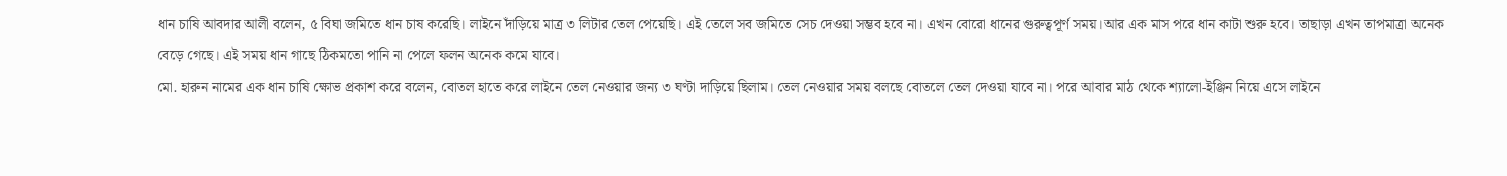ধান চাষি আবদার আলী বলেন, ৫ বিঘা জমিতে ধান চাষ করেছি। লাইনে দাঁড়িয়ে মাত্র ৩ লিটার তেল পেয়েছি। এই তেলে সব জমিতে সেচ দেওয়া সম্ভব হবে না। এখন বোরো ধানের গুরুত্বপূর্ণ সময়।আর এক মাস পরে ধান কাটা শুরু হবে। তাছাড়া এখন তাপমাত্রা অনেক বেড়ে গেছে। এই সময় ধান গাছে ঠিকমতো পানি না পেলে ফলন অনেক কমে যাবে।
মো. হারুন নামের এক ধান চাষি ক্ষোভ প্রকাশ করে বলেন, বোতল হাতে করে লাইনে তেল নেওয়ার জন্য ৩ ঘণ্টা দাড়িয়ে ছিলাম। তেল নেওয়ার সময় বলছে বোতলে তেল দেওয়া যাবে না। পরে আবার মাঠ থেকে শ্যালো-ইঞ্জিন নিয়ে এসে লাইনে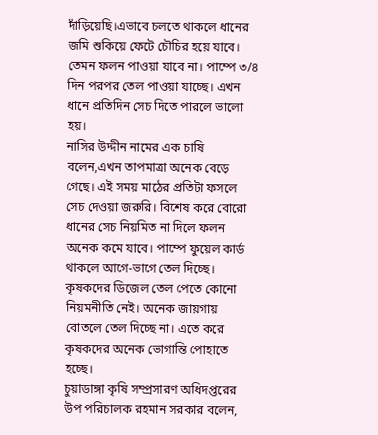দাঁড়িয়েছি।এভাবে চলতে থাকলে ধানের জমি শুকিয়ে ফেটে চৌচির হয়ে যাবে। তেমন ফলন পাওয়া যাবে না। পাম্পে ৩/৪ দিন পরপর তেল পাওয়া যাচ্ছে। এখন ধানে প্রতিদিন সেচ দিতে পারলে ভালো হয়।
নাসির উদ্দীন নামের এক চাষি বলেন,এখন তাপমাত্রা অনেক বেড়ে গেছে। এই সময় মাঠের প্রতিটা ফসলে সেচ দেওয়া জরুরি। বিশেষ করে বোরো ধানের সেচ নিয়মিত না দিলে ফলন অনেক কমে যাবে। পাম্পে ফুয়েল কার্ড থাকলে আগে-ভাগে তেল দিচ্ছে। কৃষকদের ডিজেল তেল পেতে কোনো নিয়মনীতি নেই। অনেক জায়গায় বোতলে তেল দিচ্ছে না। এতে করে কৃষকদের অনেক ভোগান্তি পোহাতে হচ্ছে।
চুয়াডাঙ্গা কৃষি সম্প্রসারণ অধিদপ্তরের উপ পরিচালক রহমান সরকার বলেন,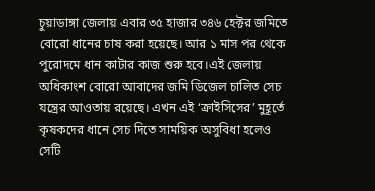চুয়াডাঙ্গা জেলায় এবার ৩৫ হাজার ৩৪৬ হেক্টর জমিতে বোরো ধানের চাষ করা হয়েছে। আর ১ মাস পর থেকে পুরোদমে ধান কাটার কাজ শুরু হবে।এই জেলায় অধিকাংশ বোরো আবাদের জমি ডিজেল চালিত সেচ যন্ত্রের আওতায় রয়েছে। এখন এই ‘ক্রাইসিসের’ মুহূর্তে কৃষকদের ধানে সেচ দিতে সাময়িক অসুবিধা হলেও সেটি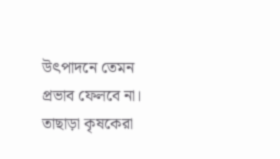উৎপাদনে তেমন প্রভাব ফেলবে না। তাছাড়া কৃষকেরা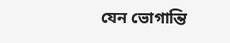যেন ভোগান্তি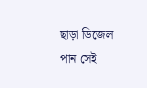ছাড়া ডিজেল পান সেই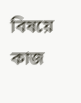বিষয়ে কাজ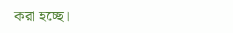করা হচ্ছে।